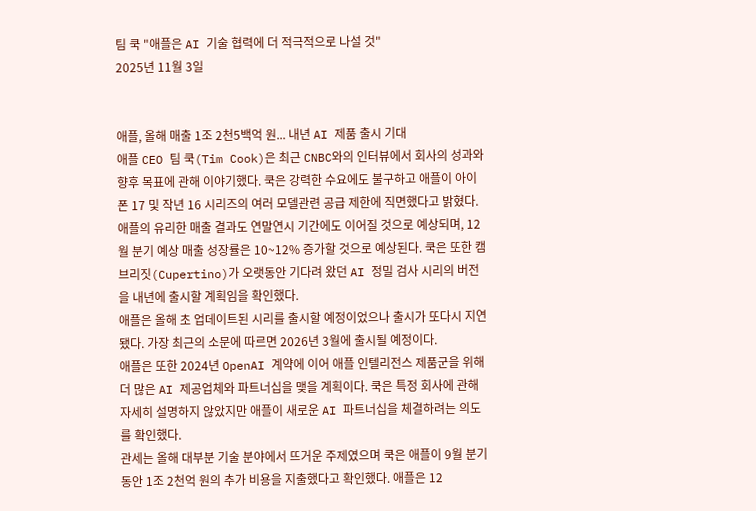팀 쿡 "애플은 AI 기술 협력에 더 적극적으로 나설 것"
2025년 11월 3일


애플, 올해 매출 1조 2천5백억 원... 내년 AI 제품 출시 기대
애플 CEO 팀 쿡(Tim Cook)은 최근 CNBC와의 인터뷰에서 회사의 성과와 향후 목표에 관해 이야기했다. 쿡은 강력한 수요에도 불구하고 애플이 아이폰 17 및 작년 16 시리즈의 여러 모델관련 공급 제한에 직면했다고 밝혔다.
애플의 유리한 매출 결과도 연말연시 기간에도 이어질 것으로 예상되며, 12월 분기 예상 매출 성장률은 10~12% 증가할 것으로 예상된다. 쿡은 또한 캠브리짓(Cupertino)가 오랫동안 기다려 왔던 AI 정밀 검사 시리의 버전을 내년에 출시할 계획임을 확인했다.
애플은 올해 초 업데이트된 시리를 출시할 예정이었으나 출시가 또다시 지연됐다. 가장 최근의 소문에 따르면 2026년 3월에 출시될 예정이다.
애플은 또한 2024년 OpenAI 계약에 이어 애플 인텔리전스 제품군을 위해 더 많은 AI 제공업체와 파트너십을 맺을 계획이다. 쿡은 특정 회사에 관해 자세히 설명하지 않았지만 애플이 새로운 AI 파트너십을 체결하려는 의도를 확인했다.
관세는 올해 대부분 기술 분야에서 뜨거운 주제였으며 쿡은 애플이 9월 분기 동안 1조 2천억 원의 추가 비용을 지출했다고 확인했다. 애플은 12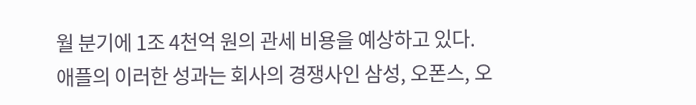월 분기에 1조 4천억 원의 관세 비용을 예상하고 있다.
애플의 이러한 성과는 회사의 경쟁사인 삼성, 오폰스, 오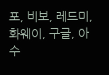포, 비보, 레드미, 화웨이, 구글, 아수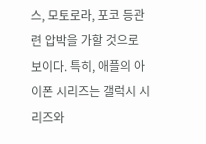스, 모토로라, 포코 등관련 압박을 가할 것으로 보이다. 특히, 애플의 아이폰 시리즈는 갤럭시 시리즈와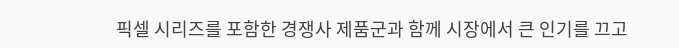픽셀 시리즈를 포함한 경쟁사 제품군과 함께 시장에서 큰 인기를 끄고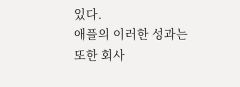있다.
애플의 이러한 성과는 또한 회사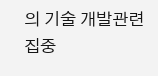의 기술 개발관련 집중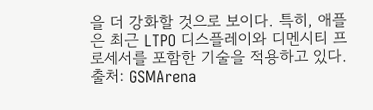을 더 강화할 것으로 보이다. 특히, 애플은 최근 LTPO 디스플레이와 디멘시티 프로세서를 포함한 기술을 적용하고 있다.
출처: GSMArena